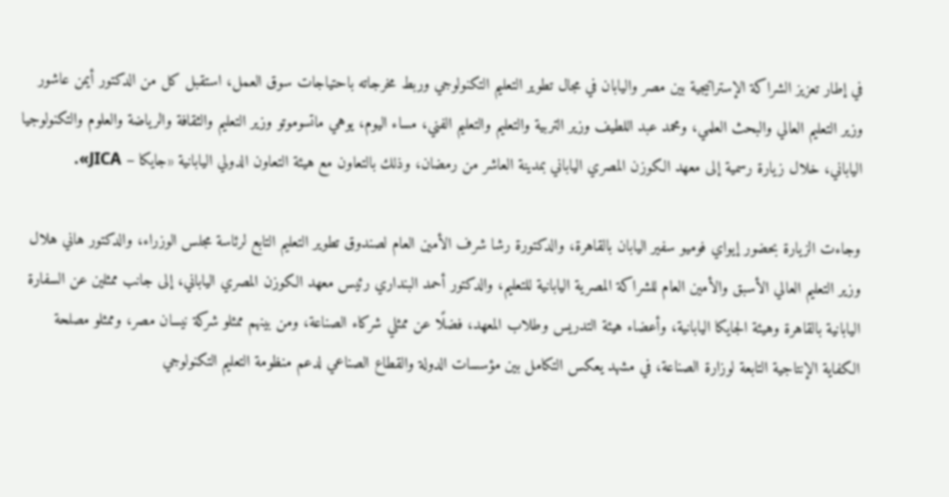في إطار تعزيز الشراكة الإستراتيجية بين مصر واليابان في مجال تطوير التعليم التكنولوجي وربط مخرجاته باحتياجات سوق العمل، استقبل كل من الدكتور أيمن عاشور وزير التعليم العالي والبحث العلمي، ومحمد عبد اللطيف وزير التربية والتعليم والتعليم الفني، مساء اليوم، يوهي ماتسوموتو وزير التعليم والثقافة والرياضة والعلوم والتكنولوجيا الياباني، خلال زيارة رسمية إلى معهد الكوزن المصري الياباني بمدينة العاشر من رمضان، وذلك بالتعاون مع هيئة التعاون الدولي اليابانية «جايكا – JICA».

وجاءت الزيارة بحضور إيواي فوميو سفير اليابان بالقاهرة، والدكتورة رشا شرف الأمين العام لصندوق تطوير التعليم التابع لرئاسة مجلس الوزراء، والدكتور هاني هلال وزير التعليم العالي الأسبق والأمين العام للشراكة المصرية اليابانية للتعليم، والدكتور أحمد البنداري رئيس معهد الكوزن المصري الياباني، إلى جانب ممثلين عن السفارة اليابانية بالقاهرة وهيئة الجايكا اليابانية، وأعضاء هيئة التدريس وطلاب المعهد، فضلًا عن ممثلي شركاء الصناعة، ومن بينهم ممثلو شركة نيسان مصر، وممثلو مصلحة الكفاية الإنتاجية التابعة لوزارة الصناعة، في مشهد يعكس التكامل بين مؤسسات الدولة والقطاع الصناعي لدعم منظومة التعليم التكنولوجي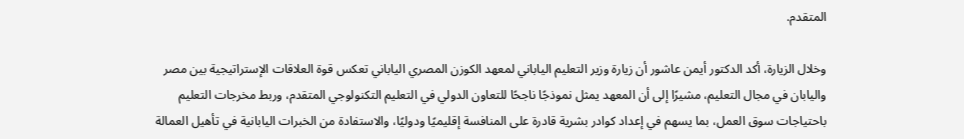المتقدم.

وخلال الزيارة، أكد الدكتور أيمن عاشور أن زيارة وزير التعليم الياباني لمعهد الكوزن المصري الياباني تعكس قوة العلاقات الإستراتيجية بين مصر واليابان في مجال التعليم، مشيرًا إلى أن المعهد يمثل نموذجًا ناجحًا للتعاون الدولي في التعليم التكنولوجي المتقدم، وربط مخرجات التعليم باحتياجات سوق العمل، بما يسهم في إعداد كوادر بشرية قادرة على المنافسة إقليميًا ودوليًا، والاستفادة من الخبرات اليابانية في تأهيل العمالة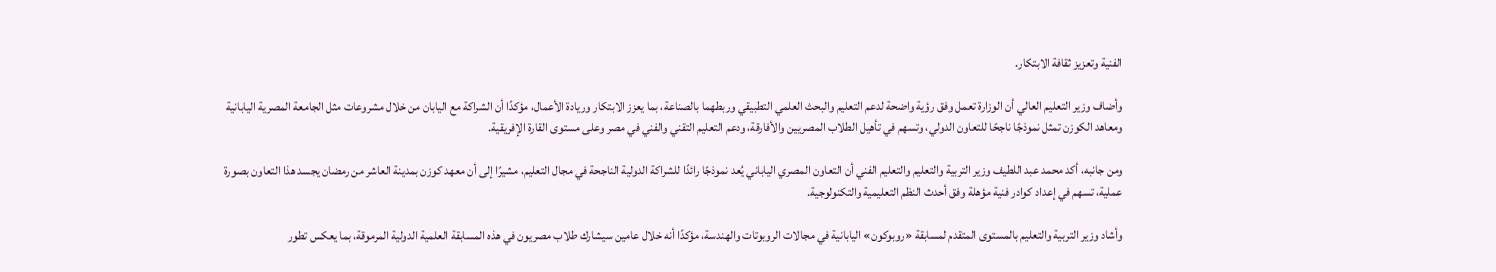الفنية وتعزيز ثقافة الابتكار.

وأضاف وزير التعليم العالي أن الوزارة تعمل وفق رؤية واضحة لدعم التعليم والبحث العلمي التطبيقي وربطهما بالصناعة، بما يعزز الابتكار وريادة الأعمال، مؤكدًا أن الشراكة مع اليابان من خلال مشروعات مثل الجامعة المصرية اليابانية ومعاهد الكوزن تمثل نموذجًا ناجحًا للتعاون الدولي، وتسهم في تأهيل الطلاب المصريين والأفارقة، ودعم التعليم التقني والفني في مصر وعلى مستوى القارة الإفريقية.

ومن جانبه، أكد محمد عبد اللطيف وزير التربية والتعليم والتعليم الفني أن التعاون المصري الياباني يُعد نموذجًا رائدًا للشراكة الدولية الناجحة في مجال التعليم، مشيرًا إلى أن معهد كوزن بمدينة العاشر من رمضان يجسد هذا التعاون بصورة عملية، تسهم في إعداد كوادر فنية مؤهلة وفق أحدث النظم التعليمية والتكنولوجية.

وأشاد وزير التربية والتعليم بالمستوى المتقدم لمسابقة «روبوكون» اليابانية في مجالات الروبوتات والهندسة، مؤكدًا أنه خلال عامين سيشارك طلاب مصريون في هذه المسابقة العلمية الدولية المرموقة، بما يعكس تطور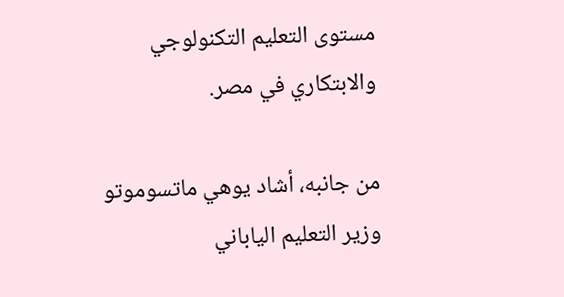مستوى التعليم التكنولوجي والابتكاري في مصر.

من جانبه، أشاد يوهي ماتسوموتو وزير التعليم الياباني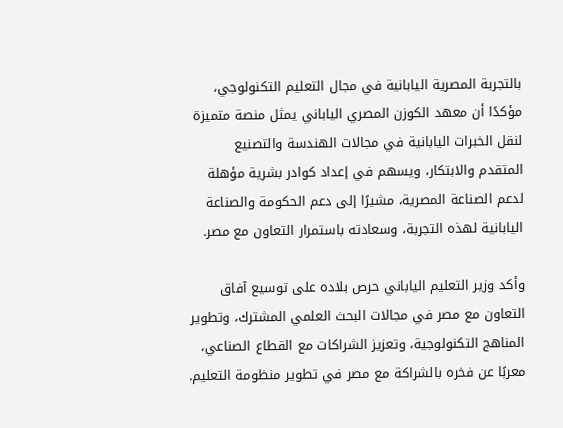بالتجربة المصرية اليابانية في مجال التعليم التكنولوجي، مؤكدًا أن معهد الكوزن المصري الياباني يمثل منصة متميزة لنقل الخبرات اليابانية في مجالات الهندسة والتصنيع المتقدم والابتكار، ويسهم في إعداد كوادر بشرية مؤهلة لدعم الصناعة المصرية، مشيرًا إلى دعم الحكومة والصناعة اليابانية لهذه التجربة، وسعادته باستمرار التعاون مع مصر.

وأكد وزير التعليم الياباني حرص بلاده على توسيع آفاق التعاون مع مصر في مجالات البحث العلمي المشترك، وتطوير المناهج التكنولوجية، وتعزيز الشراكات مع القطاع الصناعي، معربًا عن فخره بالشراكة مع مصر في تطوير منظومة التعليم.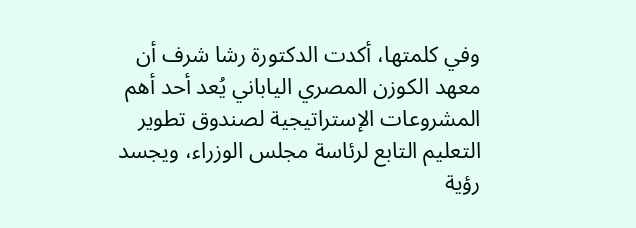وفي كلمتها، أكدت الدكتورة رشا شرف أن معهد الكوزن المصري الياباني يُعد أحد أهم المشروعات الإستراتيجية لصندوق تطوير التعليم التابع لرئاسة مجلس الوزراء، ويجسد رؤية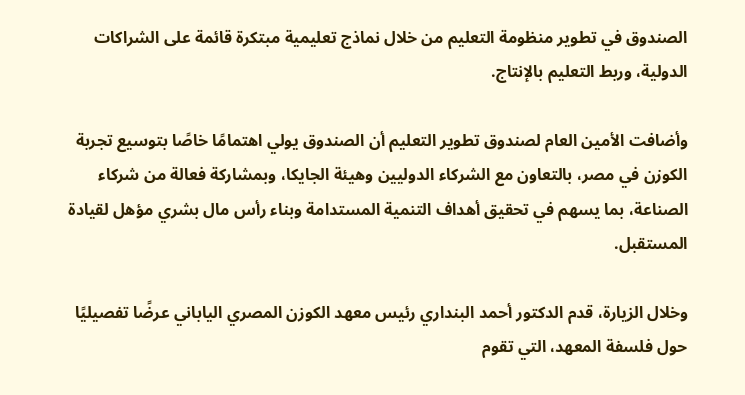الصندوق في تطوير منظومة التعليم من خلال نماذج تعليمية مبتكرة قائمة على الشراكات الدولية، وربط التعليم بالإنتاج.

وأضافت الأمين العام لصندوق تطوير التعليم أن الصندوق يولي اهتمامًا خاصًا بتوسيع تجربة الكوزن في مصر، بالتعاون مع الشركاء الدوليين وهيئة الجايكا، وبمشاركة فعالة من شركاء الصناعة، بما يسهم في تحقيق أهداف التنمية المستدامة وبناء رأس مال بشري مؤهل لقيادة المستقبل.

وخلال الزيارة، قدم الدكتور أحمد البنداري رئيس معهد الكوزن المصري الياباني عرضًا تفصيليًا حول فلسفة المعهد، التي تقوم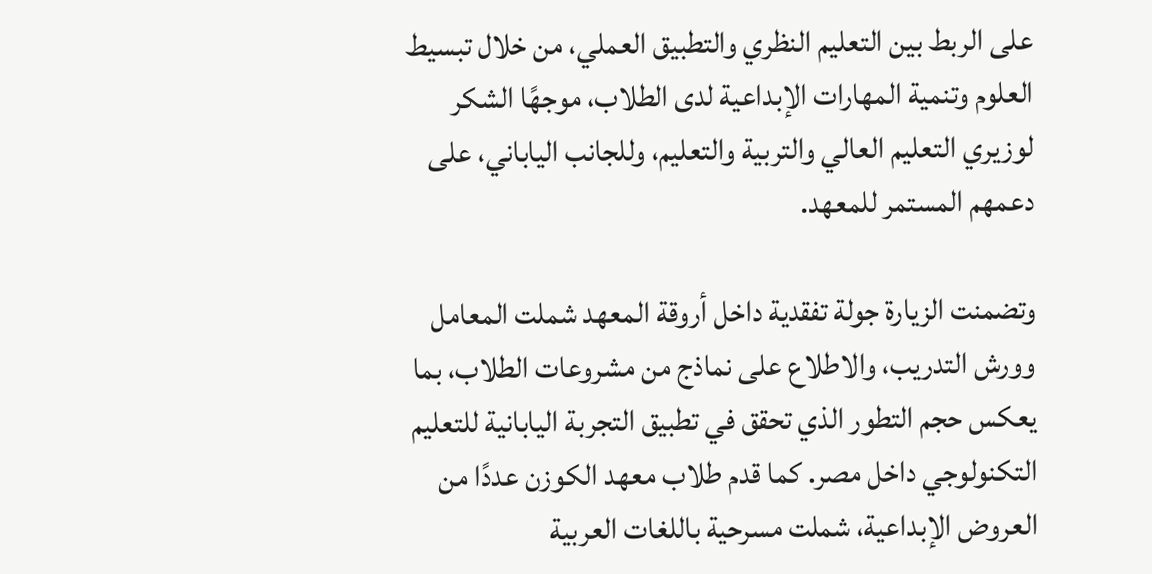على الربط بين التعليم النظري والتطبيق العملي، من خلال تبسيط العلوم وتنمية المهارات الإبداعية لدى الطلاب، موجهًا الشكر لوزيري التعليم العالي والتربية والتعليم، وللجانب الياباني، على دعمهم المستمر للمعهد.

وتضمنت الزيارة جولة تفقدية داخل أروقة المعهد شملت المعامل وورش التدريب، والاطلاع على نماذج من مشروعات الطلاب، بما يعكس حجم التطور الذي تحقق في تطبيق التجربة اليابانية للتعليم التكنولوجي داخل مصر. كما قدم طلاب معهد الكوزن عددًا من العروض الإبداعية، شملت مسرحية باللغات العربية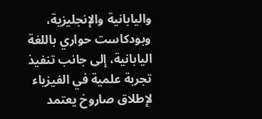واليابانية والإنجليزية، وبودكاست حواري باللغة اليابانية، إلى جانب تنفيذ تجربة علمية في الفيزياء لإطلاق صاروخ يعتمد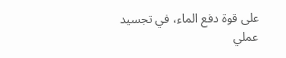على قوة دفع الماء، في تجسيد عملي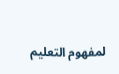لمفهوم التعليم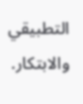التطبيقي والابتكار.